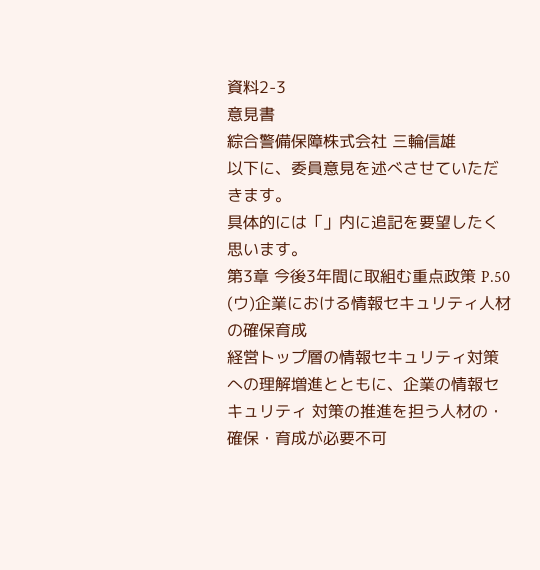資料2-3
意見書
綜合警備保障株式会社 三輪信雄
以下に、委員意見を述べさせていただきます。
具体的には「」内に追記を要望したく思います。
第3章 今後3年間に取組む重点政策 P.50
(ウ)企業における情報セキュリティ人材の確保育成
経営トップ層の情報セキュリティ対策への理解増進とともに、企業の情報セキュリティ 対策の推進を担う人材の・確保・育成が必要不可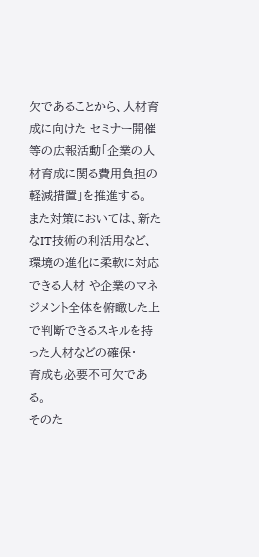欠であることから、人材育成に向けた セミナー開催等の広報活動「企業の人材育成に関る費用負担の軽減措置」を推進する。
また対策においては、新たなIT技術の利活用など、環境の進化に柔軟に対応できる人材 や企業のマネジメント全体を俯瞰した上で判断できるスキルを持った人材などの確保・
育成も必要不可欠である。
そのた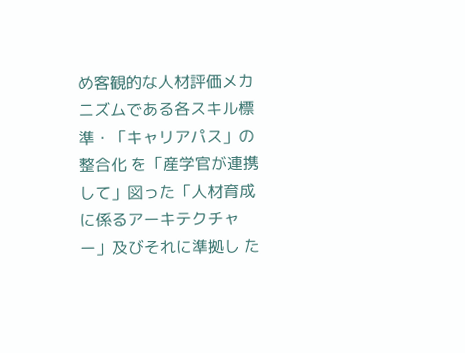め客観的な人材評価メカニズムである各スキル標準・「キャリアパス」の整合化 を「産学官が連携して」図った「人材育成に係るアーキテクチャー」及びそれに準拠し た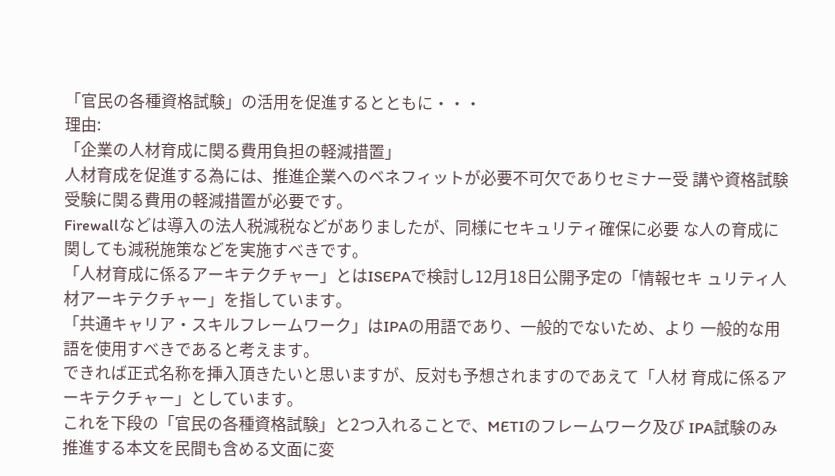「官民の各種資格試験」の活用を促進するとともに・・・
理由:
「企業の人材育成に関る費用負担の軽減措置」
人材育成を促進する為には、推進企業へのベネフィットが必要不可欠でありセミナー受 講や資格試験受験に関る費用の軽減措置が必要です。
Firewallなどは導入の法人税減税などがありましたが、同様にセキュリティ確保に必要 な人の育成に関しても減税施策などを実施すべきです。
「人材育成に係るアーキテクチャー」とはISEPAで検討し12月18日公開予定の「情報セキ ュリティ人材アーキテクチャー」を指しています。
「共通キャリア・スキルフレームワーク」はIPAの用語であり、一般的でないため、より 一般的な用語を使用すべきであると考えます。
できれば正式名称を挿入頂きたいと思いますが、反対も予想されますのであえて「人材 育成に係るアーキテクチャー」としています。
これを下段の「官民の各種資格試験」と2つ入れることで、METIのフレームワーク及び IPA試験のみ推進する本文を民間も含める文面に変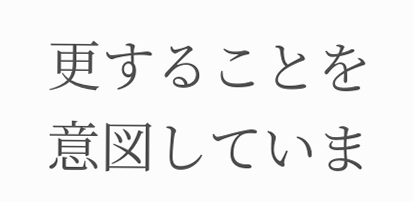更することを意図していま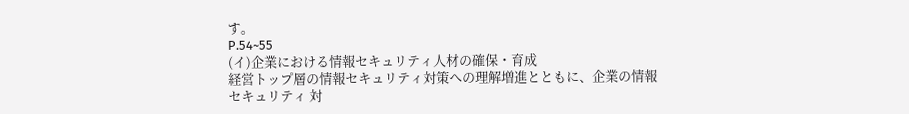す。
P.54~55
(イ)企業における情報セキュリティ人材の確保・育成
経営トップ層の情報セキュリティ対策への理解増進とともに、企業の情報セキュリティ 対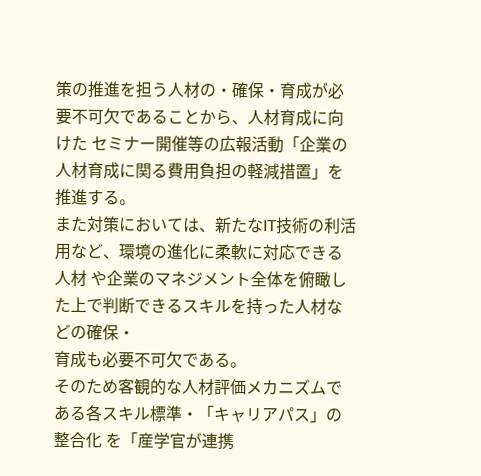策の推進を担う人材の・確保・育成が必要不可欠であることから、人材育成に向けた セミナー開催等の広報活動「企業の人材育成に関る費用負担の軽減措置」を推進する。
また対策においては、新たなIT技術の利活用など、環境の進化に柔軟に対応できる人材 や企業のマネジメント全体を俯瞰した上で判断できるスキルを持った人材などの確保・
育成も必要不可欠である。
そのため客観的な人材評価メカニズムである各スキル標準・「キャリアパス」の整合化 を「産学官が連携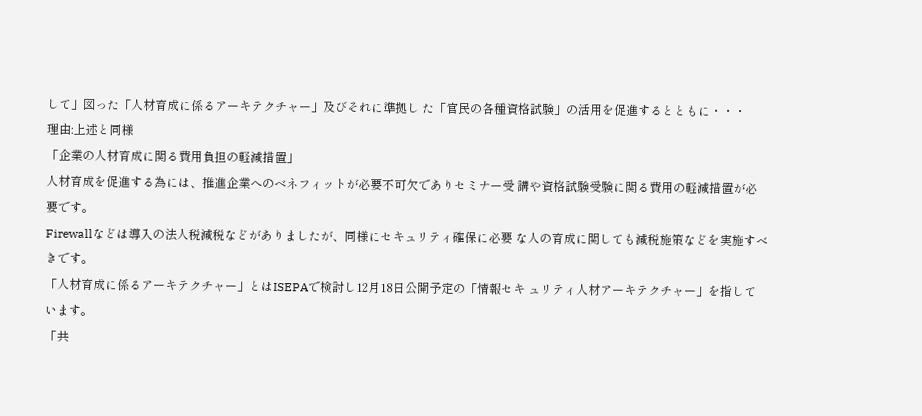して」図った「人材育成に係るアーキテクチャー」及びそれに準拠し た「官民の各種資格試験」の活用を促進するとともに・・・
理由:上述と同様
「企業の人材育成に関る費用負担の軽減措置」
人材育成を促進する為には、推進企業へのベネフィットが必要不可欠でありセミナー受 講や資格試験受験に関る費用の軽減措置が必要です。
Firewallなどは導入の法人税減税などがありましたが、同様にセキュリティ確保に必要 な人の育成に関しても減税施策などを実施すべきです。
「人材育成に係るアーキテクチャー」とはISEPAで検討し12月18日公開予定の「情報セキ ュリティ人材アーキテクチャー」を指しています。
「共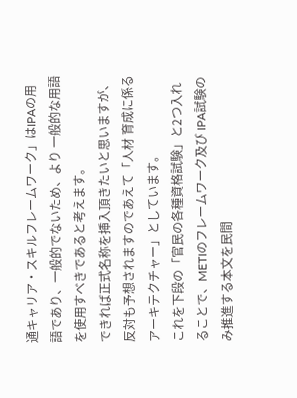通キャリア・スキルフレームワーク」はIPAの用語であり、一般的でないため、より 一般的な用語を使用すべきであると考えます。
できれば正式名称を挿入頂きたいと思いますが、反対も予想されますのであえて「人材 育成に係るアーキテクチャー」としています。
これを下段の「官民の各種資格試験」と2つ入れることで、METIのフレームワーク及び IPA試験のみ推進する本文を民間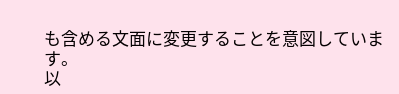も含める文面に変更することを意図しています。
以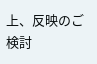上、反映のご検討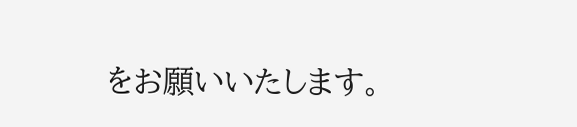をお願いいたします。